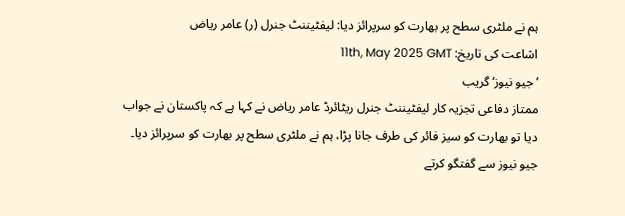ہم نے ملٹری سطح پر بھارت کو سرپرائز دیا: لیفٹیننٹ جنرل (ر) عامر ریاض
اشاعت کی تاریخ: 11th, May 2025 GMT
’جیو نیوز‘ گریب
ممتاز دفاعی تجزیہ کار لیفٹیننٹ جنرل ریٹائرڈ عامر ریاض نے کہا ہے کہ پاکستان نے جواب دیا تو بھارت کو سیز فائر کی طرف جانا پڑا، ہم نے ملٹری سطح پر بھارت کو سرپرائز دیا۔
جیو نیوز سے گفتگو کرتے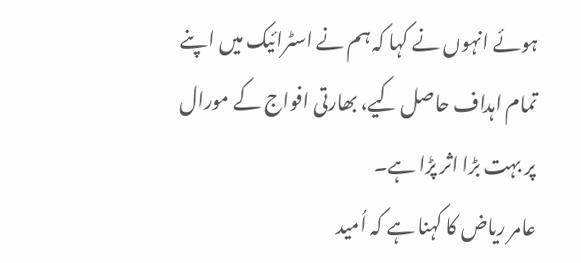ہوئے انہوں نے کہا کہ ہم نے اسٹرائیک میں اپنے تمام اہداف حاصل کیے، بھارتی افواج کے مورال پر بہت بڑا اثر پڑا ہے۔
عامر ریاض کا کہنا ہے کہ اُمید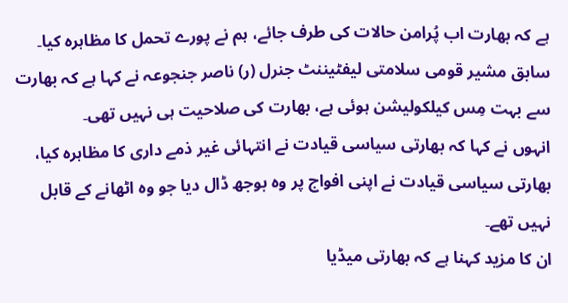ہے کہ بھارت اب پُرامن حالات کی طرف جائے، ہم نے پورے تحمل کا مظاہرہ کیا۔
سابق مشیر قومی سلامتی لیفٹیننٹ جنرل (ر) ناصر جنجوعہ نے کہا ہے کہ بھارت سے بہت مِس کیلکولیشن ہوئی ہے، بھارت کی صلاحیت ہی نہیں تھی۔
انہوں نے کہا کہ بھارتی سیاسی قیادت نے انتہائی غیر ذمے داری کا مظاہرہ کیا، بھارتی سیاسی قیادت نے اپنی افواج پر وہ بوجھ ڈال دیا جو وہ اٹھانے کے قابل نہیں تھے۔
ان کا مزید کہنا ہے کہ بھارتی میڈیا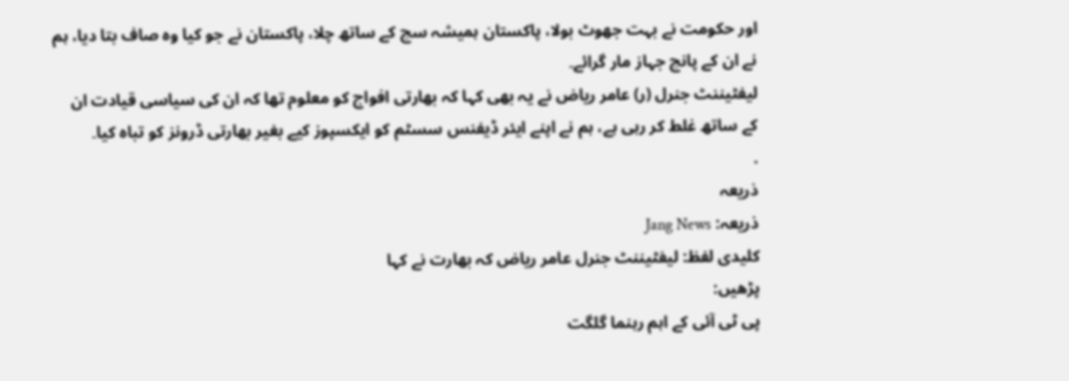اور حکومت نے بہت جھوٹ بولا، پاکستان ہمیشہ سچ کے ساتھ چلا، پاکستان نے جو کیا وہ صاف بتا دیا، ہم نے ان کے پانچ جہاز مار گرائے۔
لیفٹیننٹ جنرل (ر) عامر ریاض نے یہ بھی کہا کہ بھارتی افواج کو معلوم تھا کہ ان کی سیاسی قیادت ان کے ساتھ غلط کر رہی ہے، ہم نے اپنے ایئر ڈیفنس سسٹم کو ایکسپوز کیے بغیر بھارتی ڈرونز کو تباہ کیا۔
.
ذریعہ
ذریعہ: Jang News
کلیدی لفظ: لیفٹیننٹ جنرل عامر ریاض کہ بھارت نے کہا
پڑھیں:
پی ٹی آئی کے اہم رہنما گلگت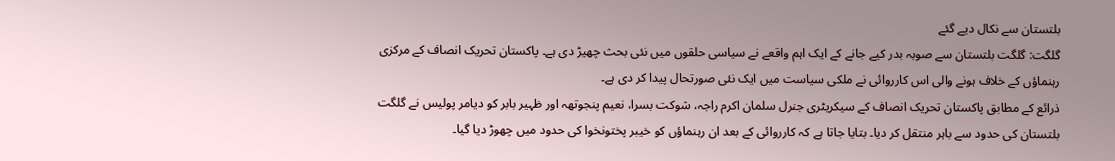بلتستان سے نکال دیے گئے
گلگت: گلگت بلتستان سے صوبہ بدر کیے جانے کے ایک اہم واقعے نے سیاسی حلقوں میں نئی بحث چھیڑ دی ہے۔ پاکستان تحریک انصاف کے مرکزی رہنماؤں کے خلاف ہونے والی اس کارروائی نے ملکی سیاست میں ایک نئی صورتحال پیدا کر دی ہے۔
ذرائع کے مطابق پاکستان تحریک انصاف کے سیکریٹری جنرل سلمان اکرم راجہ، شوکت بسرا، نعیم پنجوتھہ اور ظہیر بابر کو دیامر پولیس نے گلگت بلتستان کی حدود سے باہر منتقل کر دیا۔ بتایا جاتا ہے کہ کارروائی کے بعد ان رہنماؤں کو خیبر پختونخوا کی حدود میں چھوڑ دیا گیا۔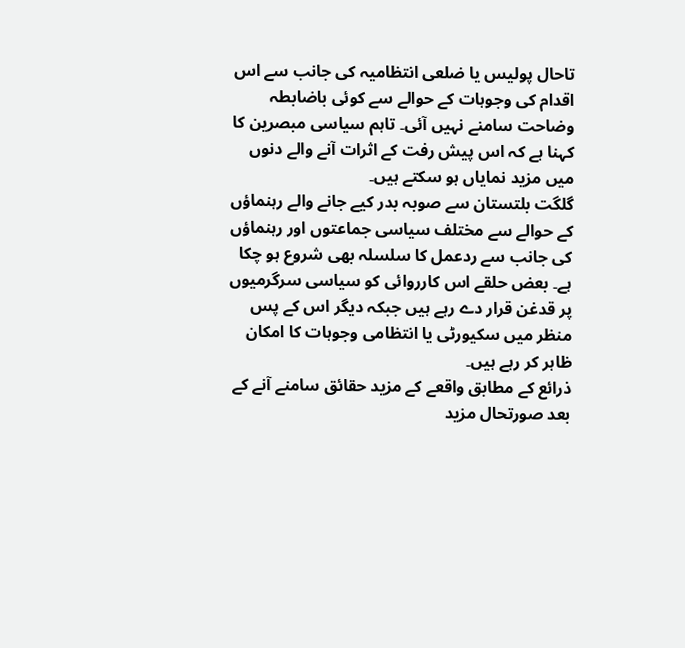تاحال پولیس یا ضلعی انتظامیہ کی جانب سے اس اقدام کی وجوہات کے حوالے سے کوئی باضابطہ وضاحت سامنے نہیں آئی۔ تاہم سیاسی مبصرین کا کہنا ہے کہ اس پیش رفت کے اثرات آنے والے دنوں میں مزید نمایاں ہو سکتے ہیں۔
گلگت بلتستان سے صوبہ بدر کیے جانے والے رہنماؤں کے حوالے سے مختلف سیاسی جماعتوں اور رہنماؤں کی جانب سے ردعمل کا سلسلہ بھی شروع ہو چکا ہے۔ بعض حلقے اس کارروائی کو سیاسی سرگرمیوں پر قدغن قرار دے رہے ہیں جبکہ دیگر اس کے پس منظر میں سکیورٹی یا انتظامی وجوہات کا امکان ظاہر کر رہے ہیں۔
ذرائع کے مطابق واقعے کے مزید حقائق سامنے آنے کے بعد صورتحال مزید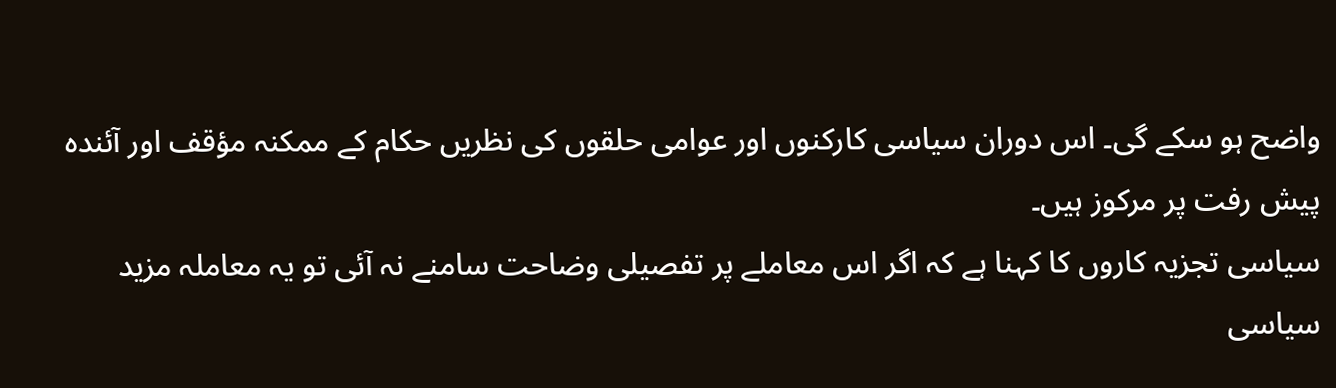واضح ہو سکے گی۔ اس دوران سیاسی کارکنوں اور عوامی حلقوں کی نظریں حکام کے ممکنہ مؤقف اور آئندہ پیش رفت پر مرکوز ہیں۔
سیاسی تجزیہ کاروں کا کہنا ہے کہ اگر اس معاملے پر تفصیلی وضاحت سامنے نہ آئی تو یہ معاملہ مزید سیاسی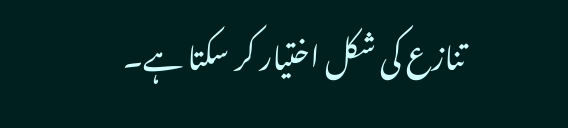تنازع کی شکل اختیار کر سکتا ہے۔